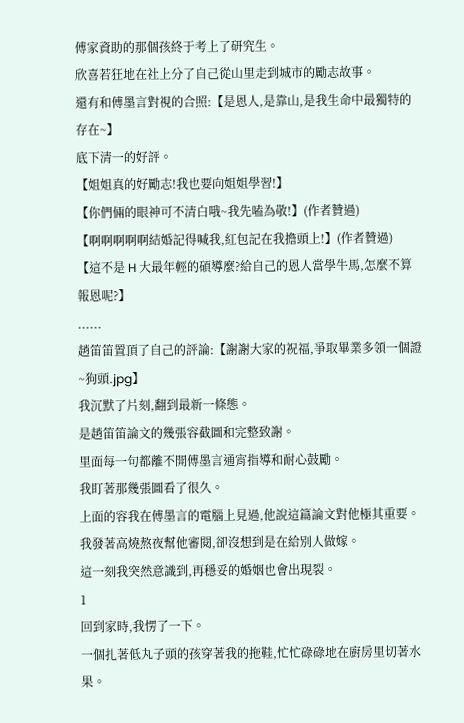傅家資助的那個孩終于考上了研究生。
欣喜若狂地在社上分了自己從山里走到城市的勵志故事。
還有和傅墨言對視的合照:【是恩人,是靠山,是我生命中最獨特的存在~】
底下清一的好評。
【姐姐真的好勵志!我也要向姐姐學習!】
【你們倆的眼神可不清白哦~我先嗑為敬!】(作者贊過)
【啊啊啊啊啊結婚記得喊我,紅包記在我擔頭上!】(作者贊過)
【這不是 H 大最年輕的碩導麼?給自己的恩人當學牛馬,怎麼不算報恩呢?】
......
趙笛笛置頂了自己的評論:【謝謝大家的祝福,爭取畢業多領一個證~狗頭.jpg】
我沉默了片刻,翻到最新一條態。
是趙笛笛論文的幾張容截圖和完整致謝。
里面每一句都離不開傅墨言通宵指導和耐心鼓勵。
我盯著那幾張圖看了很久。
上面的容我在傅墨言的電腦上見過,他說這篇論文對他極其重要。
我發著高燒熬夜幫他審閱,卻沒想到是在給別人做嫁。
這一刻我突然意識到,再穩妥的婚姻也會出現裂。
1
回到家時,我愣了一下。
一個扎著低丸子頭的孩穿著我的拖鞋,忙忙碌碌地在廚房里切著水果。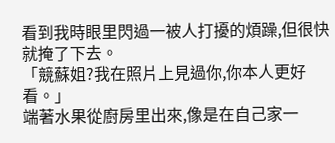看到我時眼里閃過一被人打擾的煩躁,但很快就掩了下去。
「競蘇姐?我在照片上見過你,你本人更好看。」
端著水果從廚房里出來,像是在自己家一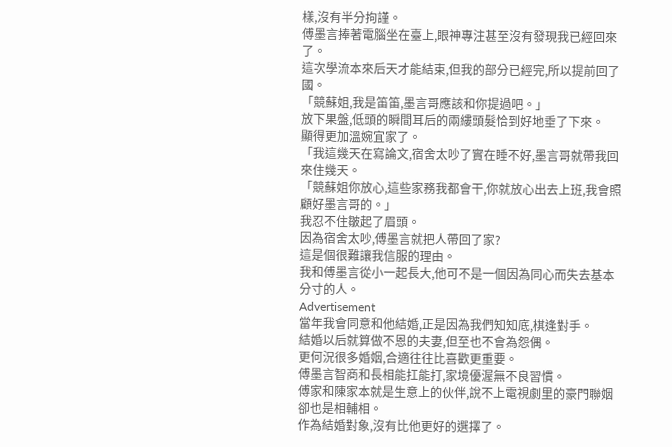樣,沒有半分拘謹。
傅墨言捧著電腦坐在臺上,眼神專注甚至沒有發現我已經回來了。
這次學流本來后天才能結束,但我的部分已經完,所以提前回了國。
「競蘇姐,我是笛笛,墨言哥應該和你提過吧。」
放下果盤,低頭的瞬間耳后的兩縷頭髮恰到好地垂了下來。
顯得更加溫婉宜家了。
「我這幾天在寫論文,宿舍太吵了實在睡不好,墨言哥就帶我回來住幾天。
「競蘇姐你放心,這些家務我都會干,你就放心出去上班,我會照顧好墨言哥的。」
我忍不住皺起了眉頭。
因為宿舍太吵,傅墨言就把人帶回了家?
這是個很難讓我信服的理由。
我和傅墨言從小一起長大,他可不是一個因為同心而失去基本分寸的人。
Advertisement
當年我會同意和他結婚,正是因為我們知知底,棋逢對手。
結婚以后就算做不恩的夫妻,但至也不會為怨偶。
更何況很多婚姻,合適往往比喜歡更重要。
傅墨言智商和長相能扛能打,家境優渥無不良習慣。
傅家和陳家本就是生意上的伙伴,說不上電視劇里的豪門聯姻卻也是相輔相。
作為結婚對象,沒有比他更好的選擇了。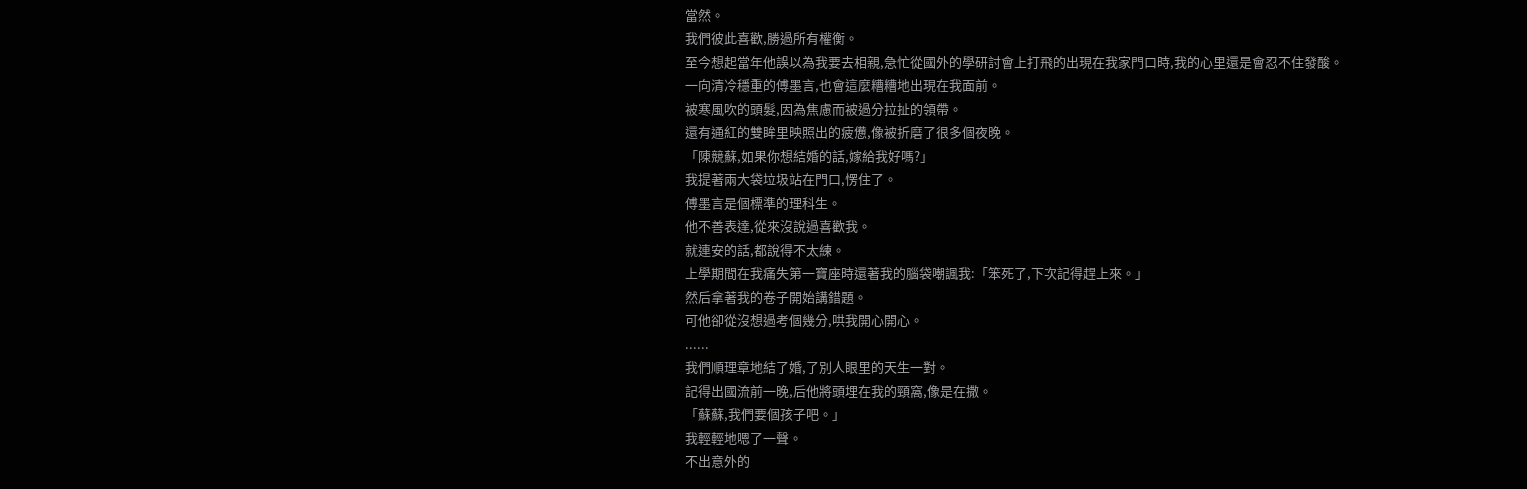當然。
我們彼此喜歡,勝過所有權衡。
至今想起當年他誤以為我要去相親,急忙從國外的學研討會上打飛的出現在我家門口時,我的心里還是會忍不住發酸。
一向清冷穩重的傅墨言,也會這麼糟糟地出現在我面前。
被寒風吹的頭髮,因為焦慮而被過分拉扯的領帶。
還有通紅的雙眸里映照出的疲憊,像被折磨了很多個夜晚。
「陳競蘇,如果你想結婚的話,嫁給我好嗎?」
我提著兩大袋垃圾站在門口,愣住了。
傅墨言是個標準的理科生。
他不善表達,從來沒說過喜歡我。
就連安的話,都說得不太練。
上學期間在我痛失第一寶座時還著我的腦袋嘲諷我:「笨死了,下次記得趕上來。」
然后拿著我的卷子開始講錯題。
可他卻從沒想過考個幾分,哄我開心開心。
......
我們順理章地結了婚,了別人眼里的天生一對。
記得出國流前一晚,后他將頭埋在我的頸窩,像是在撒。
「蘇蘇,我們要個孩子吧。」
我輕輕地嗯了一聲。
不出意外的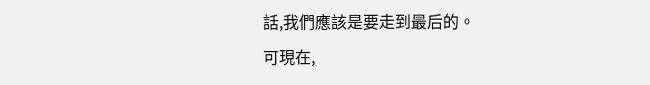話,我們應該是要走到最后的。
可現在,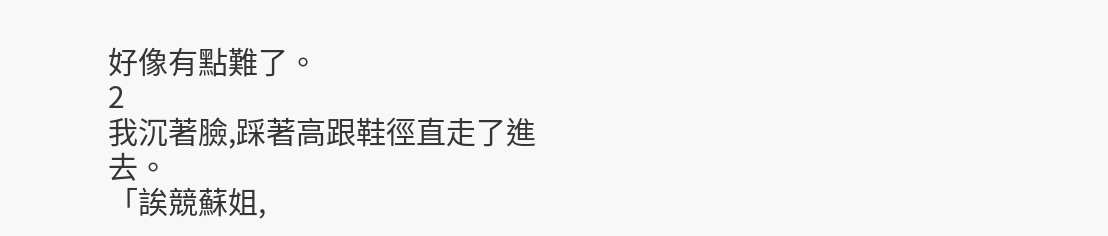好像有點難了。
2
我沉著臉,踩著高跟鞋徑直走了進去。
「誒競蘇姐,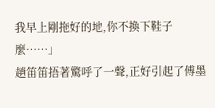我早上剛拖好的地,你不換下鞋子麼……」
趙笛笛捂著驚呼了一聲,正好引起了傅墨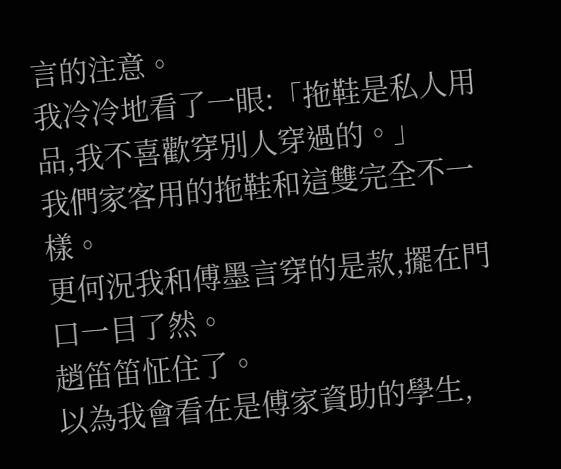言的注意。
我冷冷地看了一眼:「拖鞋是私人用品,我不喜歡穿別人穿過的。」
我們家客用的拖鞋和這雙完全不一樣。
更何況我和傅墨言穿的是款,擺在門口一目了然。
趙笛笛怔住了。
以為我會看在是傅家資助的學生,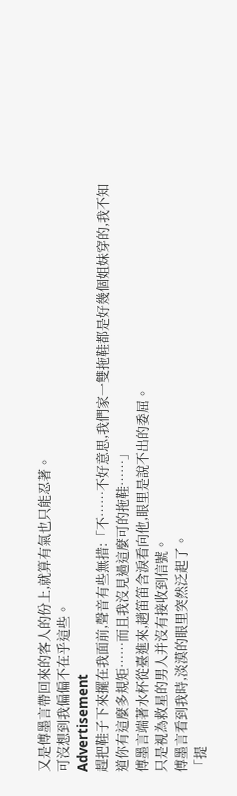又是傅墨言帶回來的客人的份上,就算有氣也只能忍著。
可沒想到我偏偏不在乎這些。
Advertisement
趕把鞋子下來擺在我面前,聲音有些無措:「不……不好意思,我們家一雙拖鞋都是好幾個姐妹穿的,我不知道你有這麼多規矩……而且我沒見過這麼可的拖鞋……」
傅墨言端著水杯從臺進來,趙笛笛含淚看向他,眼里是說不出的委屈。
只是視為救星的男人并沒有接收到信號。
傅墨言看到我時,淡漠的眼里突然泛起了。
「提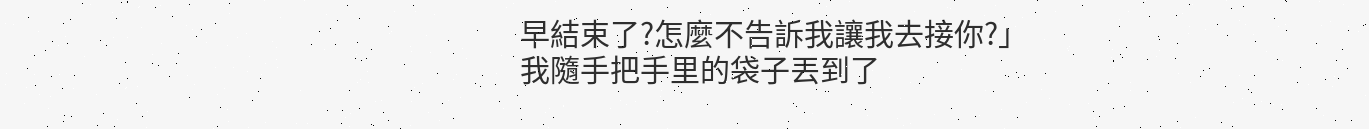早結束了?怎麼不告訴我讓我去接你?」
我隨手把手里的袋子丟到了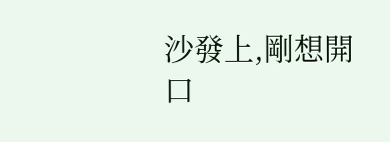沙發上,剛想開口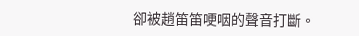卻被趙笛笛哽咽的聲音打斷。